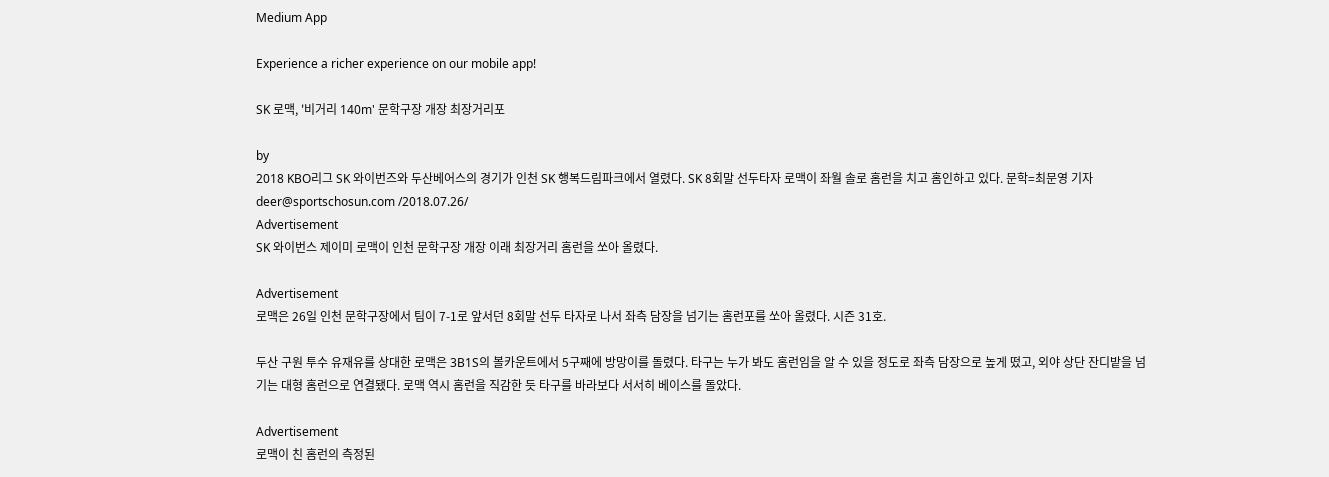Medium App

Experience a richer experience on our mobile app!

SK 로맥, '비거리 140m' 문학구장 개장 최장거리포

by
2018 KBO리그 SK 와이번즈와 두산베어스의 경기가 인천 SK 행복드림파크에서 열렸다. SK 8회말 선두타자 로맥이 좌월 솔로 홈런을 치고 홈인하고 있다. 문학=최문영 기자 deer@sportschosun.com /2018.07.26/
Advertisement
SK 와이번스 제이미 로맥이 인천 문학구장 개장 이래 최장거리 홈런을 쏘아 올렸다.

Advertisement
로맥은 26일 인천 문학구장에서 팀이 7-1로 앞서던 8회말 선두 타자로 나서 좌측 담장을 넘기는 홈런포를 쏘아 올렸다. 시즌 31호.

두산 구원 투수 유재유를 상대한 로맥은 3B1S의 볼카운트에서 5구째에 방망이를 돌렸다. 타구는 누가 봐도 홈런임을 알 수 있을 정도로 좌측 담장으로 높게 떴고, 외야 상단 잔디밭을 넘기는 대형 홈런으로 연결됐다. 로맥 역시 홈런을 직감한 듯 타구를 바라보다 서서히 베이스를 돌았다.

Advertisement
로맥이 친 홈런의 측정된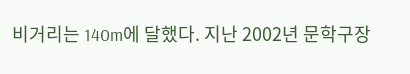비거리는 140m에 달했다. 지난 2002년 문학구장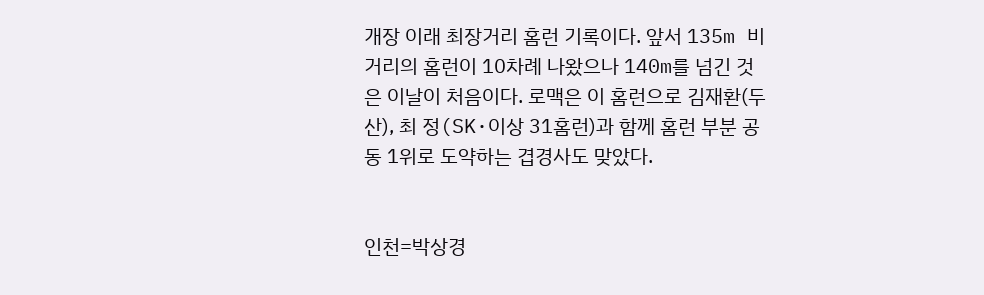개장 이래 최장거리 홈런 기록이다. 앞서 135m 비거리의 홈런이 10차례 나왔으나 140m를 넘긴 것은 이날이 처음이다. 로맥은 이 홈런으로 김재환(두산), 최 정(SK·이상 31홈런)과 함께 홈런 부분 공동 1위로 도약하는 겹경사도 맞았다.


인천=박상경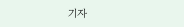기자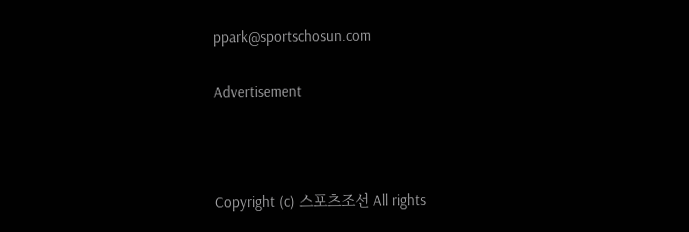ppark@sportschosun.com

Advertisement



Copyright (c) 스포츠조선 All rights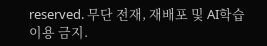reserved. 무단 전재, 재배포 및 AI학습 이용 금지.